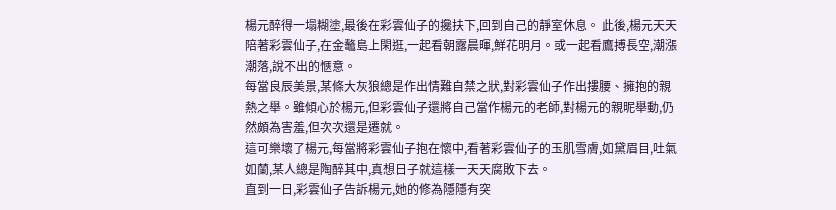楊元醉得一塌糊塗,最後在彩雲仙子的攙扶下,回到自己的靜室休息。 此後,楊元天天陪著彩雲仙子,在金鼇島上閑逛,一起看朝露晨暉,鮮花明月。或一起看鷹搏長空,潮漲潮落,說不出的愜意。
每當良辰美景,某條大灰狼總是作出情難自禁之狀,對彩雲仙子作出摟腰、擁抱的親熱之舉。雖傾心於楊元,但彩雲仙子還將自己當作楊元的老師,對楊元的親昵舉動,仍然頗為害羞,但次次還是遷就。
這可樂壞了楊元,每當將彩雲仙子抱在懷中,看著彩雲仙子的玉肌雪膚,如黛眉目,吐氣如蘭,某人總是陶醉其中,真想日子就這樣一天天腐敗下去。
直到一日,彩雲仙子告訴楊元,她的修為隱隱有突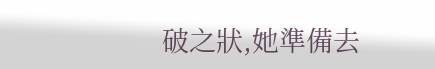破之狀,她準備去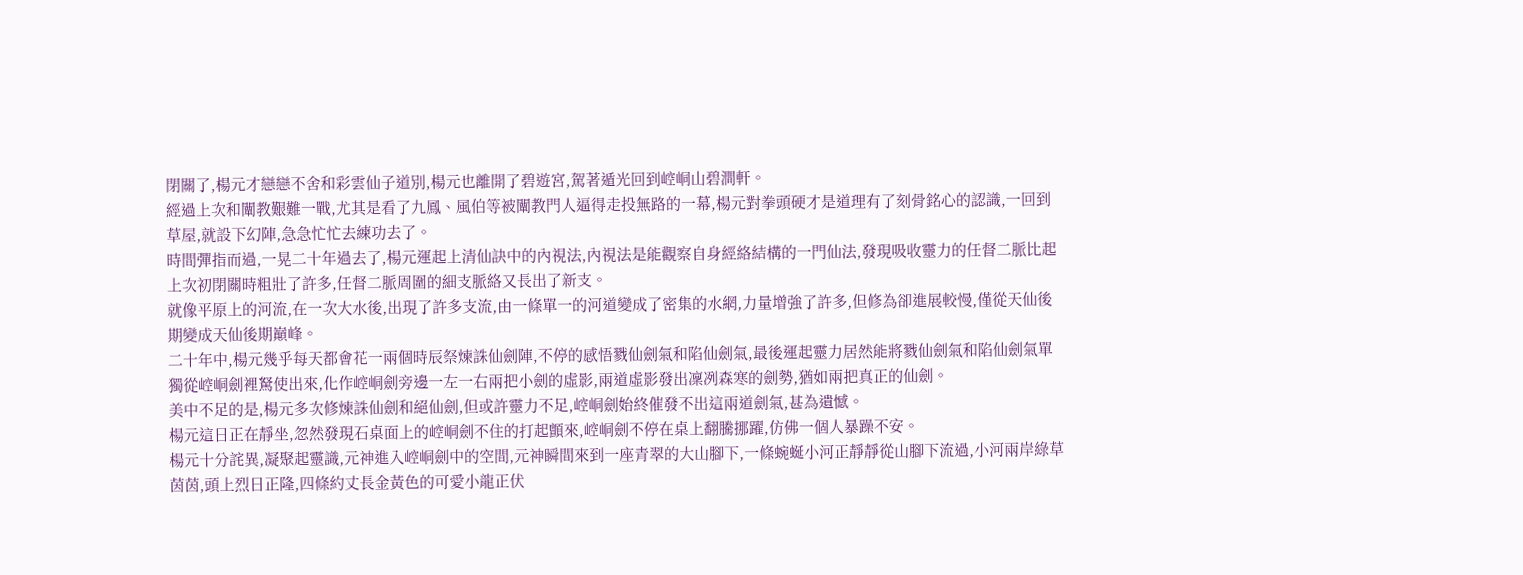閉關了,楊元才戀戀不舍和彩雲仙子道別,楊元也離開了碧遊宮,駕著遁光回到崆峒山碧澗軒。
經過上次和闡教艱難一戰,尤其是看了九鳳、風伯等被闡教門人逼得走投無路的一幕,楊元對拳頭硬才是道理有了刻骨銘心的認識,一回到草屋,就設下幻陣,急急忙忙去練功去了。
時間彈指而過,一晃二十年過去了,楊元運起上清仙訣中的內視法,內視法是能觀察自身經絡結構的一門仙法,發現吸收靈力的任督二脈比起上次初閉關時粗壯了許多,任督二脈周圍的細支脈絡又長出了新支。
就像平原上的河流,在一次大水後,出現了許多支流,由一條單一的河道變成了密集的水網,力量增強了許多,但修為卻進展較慢,僅從天仙後期變成天仙後期巔峰。
二十年中,楊元幾乎每天都會花一兩個時辰祭煉誅仙劍陣,不停的感悟戮仙劍氣和陷仙劍氣,最後運起靈力居然能將戮仙劍氣和陷仙劍氣單獨從崆峒劍裡駑使出來,化作崆峒劍旁邊一左一右兩把小劍的虛影,兩道虛影發出凜冽森寒的劍勢,猶如兩把真正的仙劍。
美中不足的是,楊元多次修煉誅仙劍和絕仙劍,但或許靈力不足,崆峒劍始終催發不出這兩道劍氣,甚為遺憾。
楊元這日正在靜坐,忽然發現石桌面上的崆峒劍不住的打起顫來,崆峒劍不停在桌上翻騰挪躍,仿佛一個人暴躁不安。
楊元十分詫異,凝聚起靈識,元神進入崆峒劍中的空間,元神瞬間來到一座青翠的大山腳下,一條蜿蜒小河正靜靜從山腳下流過,小河兩岸綠草茵茵,頭上烈日正隆,四條約丈長金黃色的可愛小龍正伏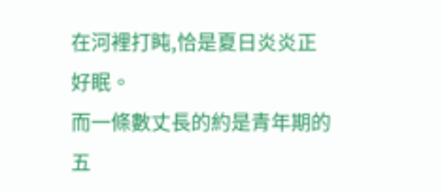在河裡打盹,恰是夏日炎炎正好眠。
而一條數丈長的約是青年期的五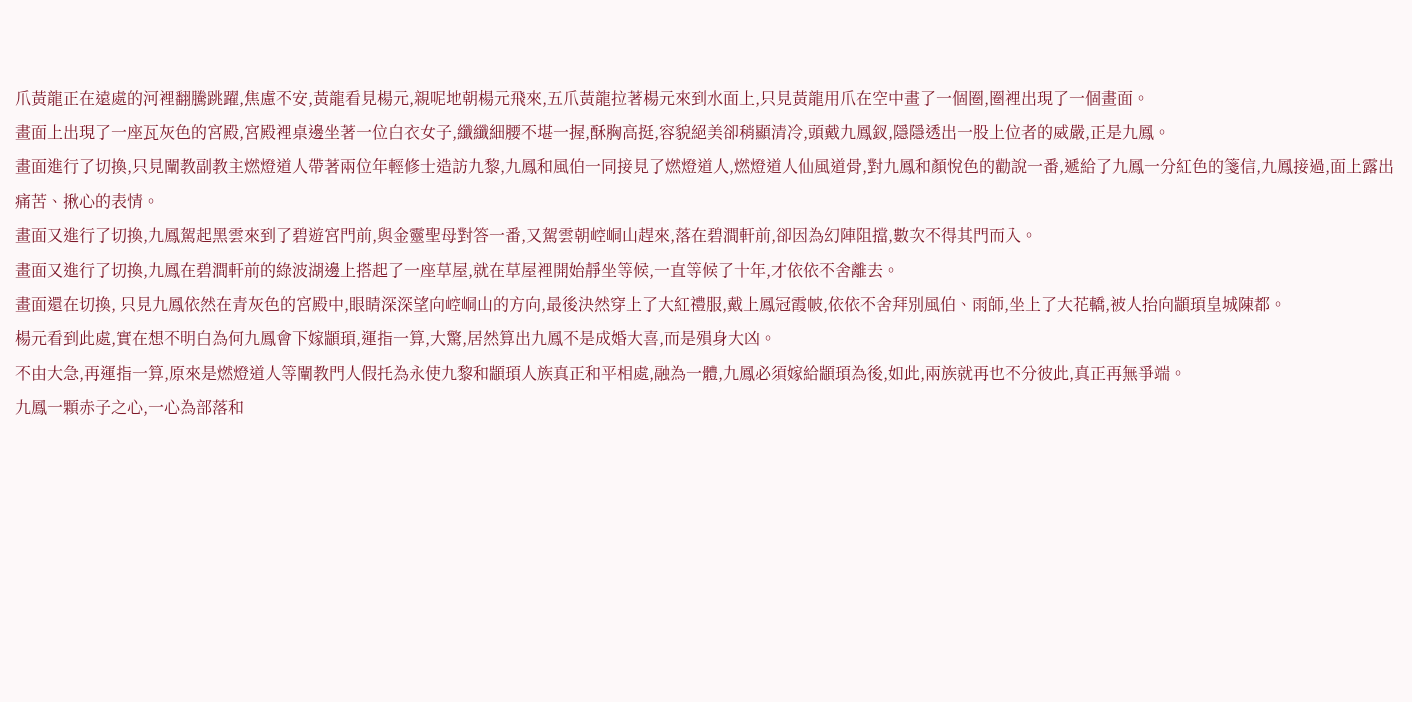爪黃龍正在遠處的河裡翻騰跳躍,焦慮不安,黃龍看見楊元,親呢地朝楊元飛來,五爪黃龍拉著楊元來到水面上,只見黃龍用爪在空中畫了一個圈,圈裡出現了一個畫面。
畫面上出現了一座瓦灰色的宮殿,宮殿裡桌邊坐著一位白衣女子,纖纖細腰不堪一握,酥胸高挺,容貌絕美卻稍顯清冷,頭戴九鳳釵,隱隱透出一股上位者的威嚴,正是九鳳。
畫面進行了切換,只見闡教副教主燃燈道人帶著兩位年輕修士造訪九黎,九鳳和風伯一同接見了燃燈道人,燃燈道人仙風道骨,對九鳳和顏悅色的勸說一番,遞給了九鳳一分紅色的箋信,九鳳接過,面上露出痛苦、揪心的表情。
畫面又進行了切換,九鳳駕起黑雲來到了碧遊宮門前,與金靈聖母對答一番,又駕雲朝崆峒山趕來,落在碧澗軒前,卻因為幻陣阻擋,數次不得其門而入。
畫面又進行了切換,九鳳在碧澗軒前的綠波湖邊上搭起了一座草屋,就在草屋裡開始靜坐等候,一直等候了十年,才依依不舍離去。
畫面還在切換, 只見九鳳依然在青灰色的宮殿中,眼睛深深望向崆峒山的方向,最後決然穿上了大紅禮服,戴上鳳冠霞帔,依依不舍拜別風伯、雨師,坐上了大花轎,被人抬向顓頊皇城陳都。
楊元看到此處,實在想不明白為何九鳳會下嫁顓頊,運指一算,大驚,居然算出九鳳不是成婚大喜,而是殞身大凶。
不由大急,再運指一算,原來是燃燈道人等闡教門人假托為永使九黎和顓頊人族真正和平相處,融為一體,九鳳必須嫁給顓頊為後,如此,兩族就再也不分彼此,真正再無爭端。
九鳳一顆赤子之心,一心為部落和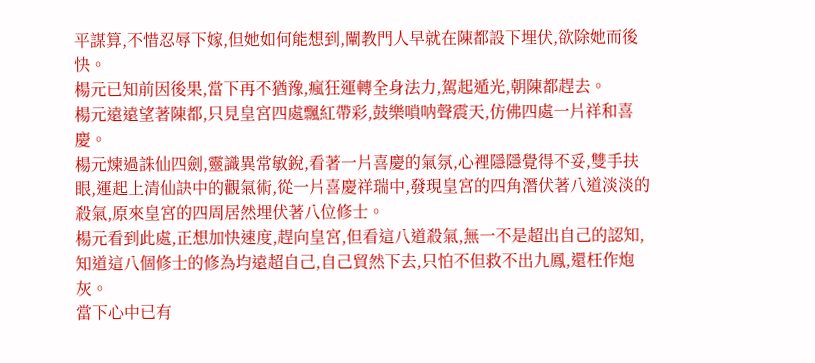平謀算,不惜忍辱下嫁,但她如何能想到,闡教門人早就在陳都設下埋伏,欲除她而後快。
楊元已知前因後果,當下再不猶豫,瘋狂運轉全身法力,駕起遁光,朝陳都趕去。
楊元遠遠望著陳都,只見皇宮四處飄紅帶彩,鼓樂嗩呐聲震天,仿佛四處一片祥和喜慶。
楊元煉過誅仙四劍,靈識異常敏銳,看著一片喜慶的氣氛,心裡隱隱覺得不妥,雙手扶眼,運起上清仙訣中的觀氣術,從一片喜慶祥瑞中,發現皇宮的四角潛伏著八道淡淡的殺氣,原來皇宮的四周居然埋伏著八位修士。
楊元看到此處,正想加快速度,趕向皇宮,但看這八道殺氣,無一不是超出自己的認知,知道這八個修士的修為均遠超自己,自己貿然下去,只怕不但救不出九鳳,還枉作炮灰。
當下心中已有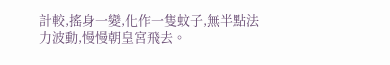計較,搖身一變,化作一隻蚊子,無半點法力波動,慢慢朝皇宮飛去。